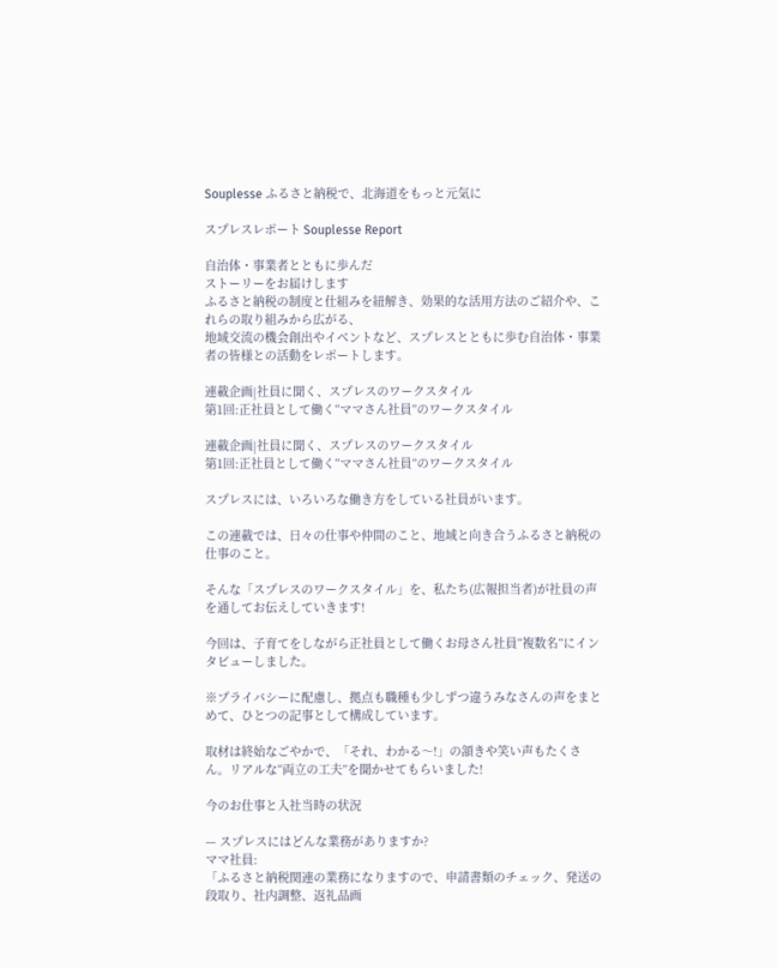Souplesse ふるさと納税で、北海道をもっと元気に

スプレスレポート Souplesse Report

自治体・事業者とともに歩んだ
ストーリーをお届けします
ふるさと納税の制度と仕組みを紐解き、効果的な活用方法のご紹介や、これらの取り組みから広がる、
地域交流の機会創出やイベントなど、スプレスとともに歩む自治体・事業者の皆様との活動をレポートします。

連載企画|社員に聞く、スプレスのワークスタイル
第1回:正社員として働く“ママさん社員”のワークスタイル

連載企画|社員に聞く、スプレスのワークスタイル
第1回:正社員として働く“ママさん社員”のワークスタイル

スプレスには、いろいろな働き方をしている社員がいます。

この連載では、日々の仕事や仲間のこと、地域と向き合うふるさと納税の仕事のこと。

そんな「スプレスのワークスタイル」を、私たち(広報担当者)が社員の声を通してお伝えしていきます!

今回は、子育てをしながら正社員として働くお母さん社員“複数名”にインタビューしました。

※プライバシーに配慮し、拠点も職種も少しずつ違うみなさんの声をまとめて、ひとつの記事として構成しています。

取材は終始なごやかで、「それ、わかる〜!」の頷きや笑い声もたくさん。リアルな“両立の工夫”を聞かせてもらいました!

今のお仕事と入社当時の状況

— スプレスにはどんな業務がありますか?
ママ社員:
「ふるさと納税関連の業務になりますので、申請書類のチェック、発送の段取り、社内調整、返礼品画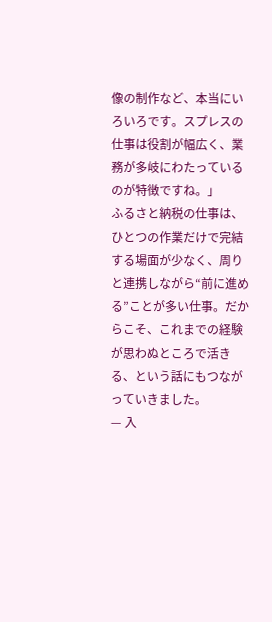像の制作など、本当にいろいろです。スプレスの仕事は役割が幅広く、業務が多岐にわたっているのが特徴ですね。」
ふるさと納税の仕事は、ひとつの作業だけで完結する場面が少なく、周りと連携しながら“前に進める”ことが多い仕事。だからこそ、これまでの経験が思わぬところで活きる、という話にもつながっていきました。
— 入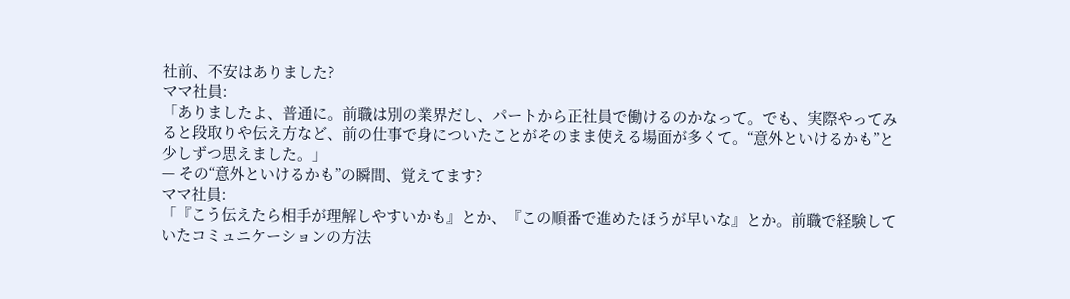社前、不安はありました?
ママ社員:
「ありましたよ、普通に。前職は別の業界だし、パートから正社員で働けるのかなって。でも、実際やってみると段取りや伝え方など、前の仕事で身についたことがそのまま使える場面が多くて。“意外といけるかも”と少しずつ思えました。」
— その“意外といけるかも”の瞬間、覚えてます?
ママ社員:
「『こう伝えたら相手が理解しやすいかも』とか、『この順番で進めたほうが早いな』とか。前職で経験していたコミュニケーションの方法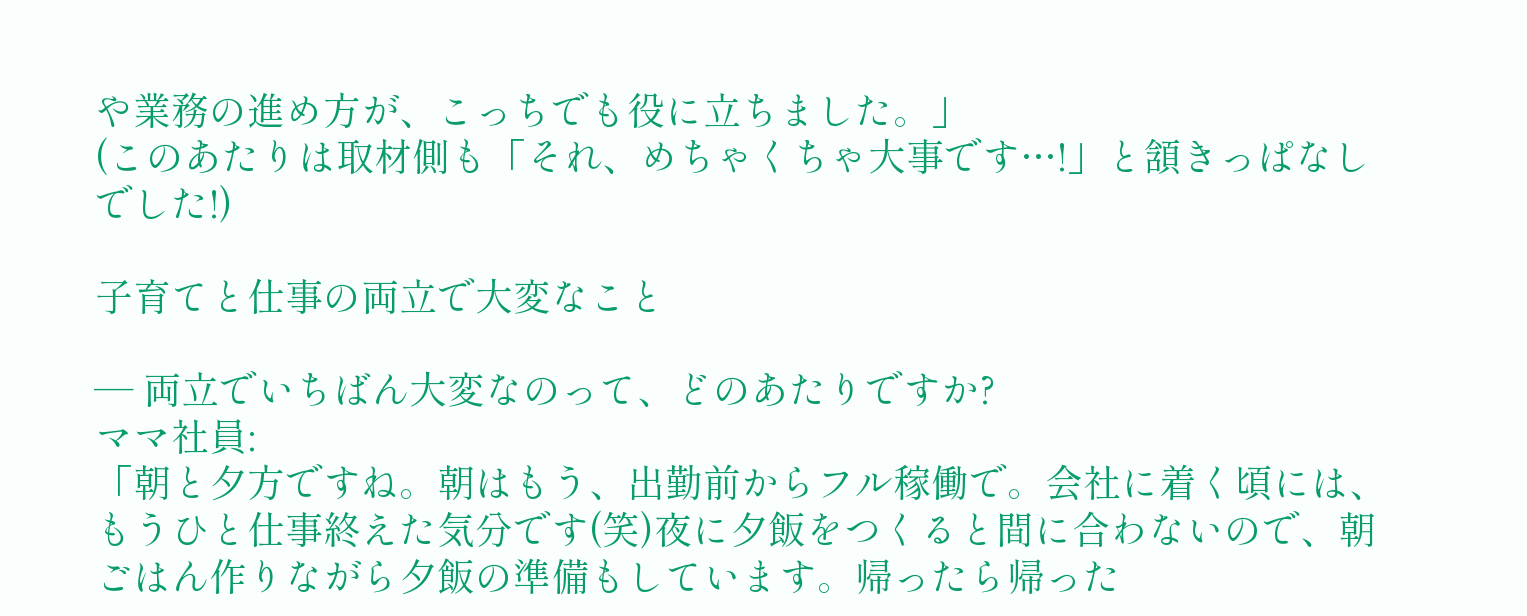や業務の進め方が、こっちでも役に立ちました。」
(このあたりは取材側も「それ、めちゃくちゃ大事です…!」と頷きっぱなしでした!)

子育てと仕事の両立で大変なこと

— 両立でいちばん大変なのって、どのあたりですか?
ママ社員:
「朝と夕方ですね。朝はもう、出勤前からフル稼働で。会社に着く頃には、もうひと仕事終えた気分です(笑)夜に夕飯をつくると間に合わないので、朝ごはん作りながら夕飯の準備もしています。帰ったら帰った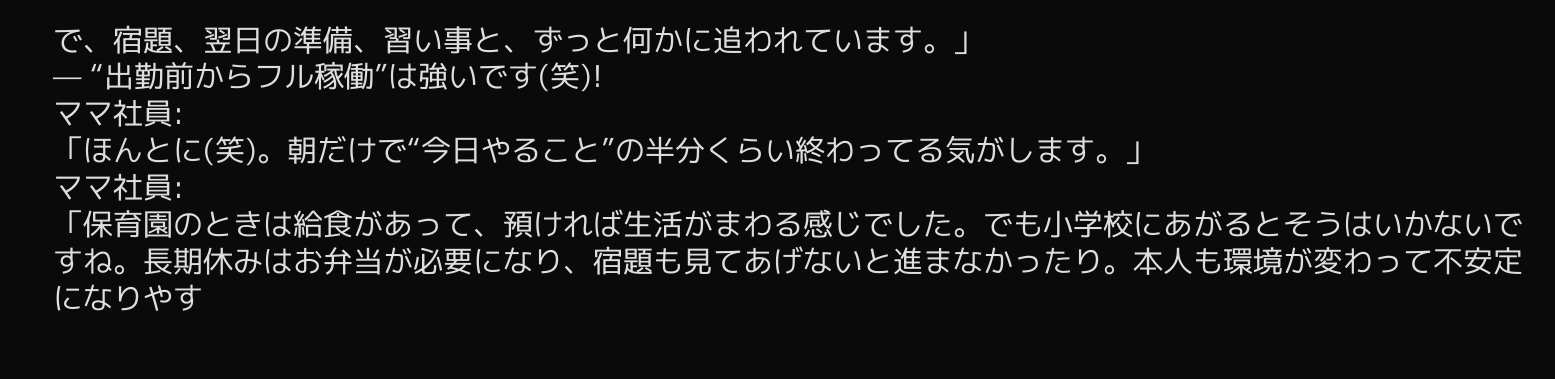で、宿題、翌日の準備、習い事と、ずっと何かに追われています。」
— “出勤前からフル稼働”は強いです(笑)!
ママ社員:
「ほんとに(笑)。朝だけで“今日やること”の半分くらい終わってる気がします。」
ママ社員:
「保育園のときは給食があって、預ければ生活がまわる感じでした。でも小学校にあがるとそうはいかないですね。長期休みはお弁当が必要になり、宿題も見てあげないと進まなかったり。本人も環境が変わって不安定になりやす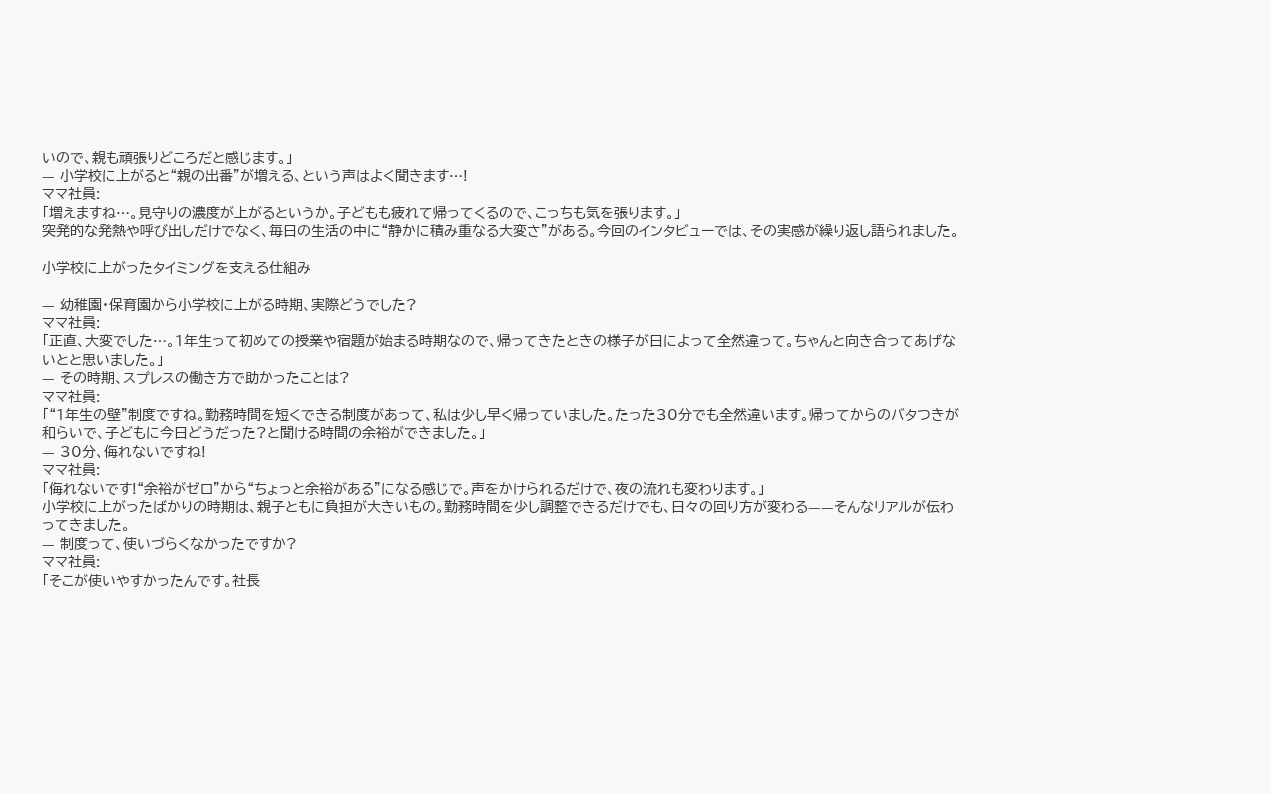いので、親も頑張りどころだと感じます。」
— 小学校に上がると“親の出番”が増える、という声はよく聞きます…!
ママ社員:
「増えますね…。見守りの濃度が上がるというか。子どもも疲れて帰ってくるので、こっちも気を張ります。」
突発的な発熱や呼び出しだけでなく、毎日の生活の中に“静かに積み重なる大変さ”がある。今回のインタビューでは、その実感が繰り返し語られました。

小学校に上がったタイミングを支える仕組み

— 幼稚園・保育園から小学校に上がる時期、実際どうでした?
ママ社員:
「正直、大変でした…。1年生って初めての授業や宿題が始まる時期なので、帰ってきたときの様子が日によって全然違って。ちゃんと向き合ってあげないとと思いました。」
— その時期、スプレスの働き方で助かったことは?
ママ社員:
「“1年生の壁”制度ですね。勤務時間を短くできる制度があって、私は少し早く帰っていました。たった30分でも全然違います。帰ってからのバタつきが和らいで、子どもに今日どうだった?と聞ける時間の余裕ができました。」
— 30分、侮れないですね!
ママ社員:
「侮れないです!“余裕がゼロ”から“ちょっと余裕がある”になる感じで。声をかけられるだけで、夜の流れも変わります。」
小学校に上がったばかりの時期は、親子ともに負担が大きいもの。勤務時間を少し調整できるだけでも、日々の回り方が変わる——そんなリアルが伝わってきました。
— 制度って、使いづらくなかったですか?
ママ社員:
「そこが使いやすかったんです。社長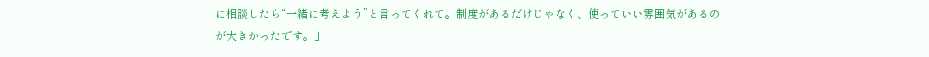に相談したら“一緒に考えよう”と言ってくれて。制度があるだけじゃなく、使っていい雰囲気があるのが大きかったです。」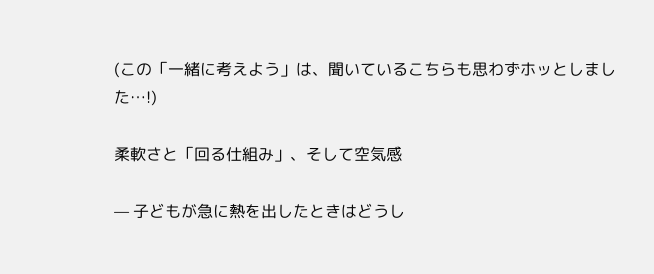(この「一緒に考えよう」は、聞いているこちらも思わずホッとしました…!)

柔軟さと「回る仕組み」、そして空気感

— 子どもが急に熱を出したときはどうし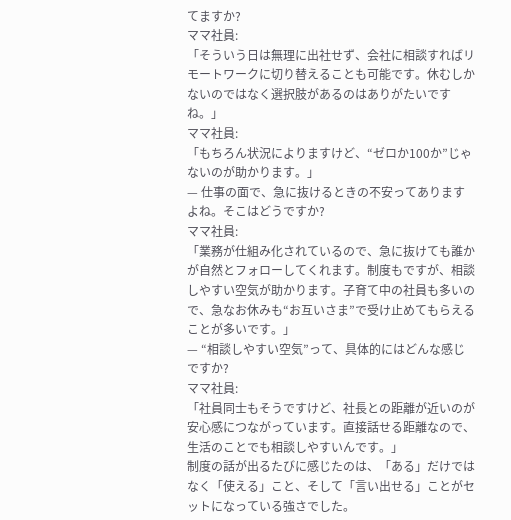てますか?
ママ社員:
「そういう日は無理に出社せず、会社に相談すればリモートワークに切り替えることも可能です。休むしかないのではなく選択肢があるのはありがたいですね。」
ママ社員:
「もちろん状況によりますけど、“ゼロか100か”じゃないのが助かります。」
— 仕事の面で、急に抜けるときの不安ってありますよね。そこはどうですか?
ママ社員:
「業務が仕組み化されているので、急に抜けても誰かが自然とフォローしてくれます。制度もですが、相談しやすい空気が助かります。子育て中の社員も多いので、急なお休みも“お互いさま”で受け止めてもらえることが多いです。」
— “相談しやすい空気”って、具体的にはどんな感じですか?
ママ社員:
「社員同士もそうですけど、社長との距離が近いのが安心感につながっています。直接話せる距離なので、生活のことでも相談しやすいんです。」
制度の話が出るたびに感じたのは、「ある」だけではなく「使える」こと、そして「言い出せる」ことがセットになっている強さでした。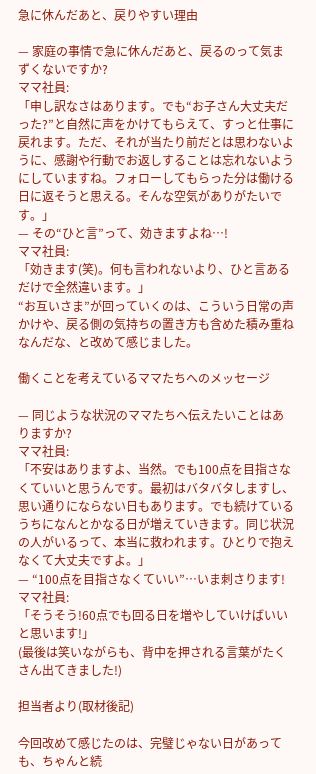急に休んだあと、戻りやすい理由

— 家庭の事情で急に休んだあと、戻るのって気まずくないですか?
ママ社員:
「申し訳なさはあります。でも“お子さん大丈夫だった?”と自然に声をかけてもらえて、すっと仕事に戻れます。ただ、それが当たり前だとは思わないように、感謝や行動でお返しすることは忘れないようにしていますね。フォローしてもらった分は働ける日に返そうと思える。そんな空気がありがたいです。」
— その“ひと言”って、効きますよね…!
ママ社員:
「効きます(笑)。何も言われないより、ひと言あるだけで全然違います。」
“お互いさま”が回っていくのは、こういう日常の声かけや、戻る側の気持ちの置き方も含めた積み重ねなんだな、と改めて感じました。

働くことを考えているママたちへのメッセージ

— 同じような状況のママたちへ伝えたいことはありますか?
ママ社員:
「不安はありますよ、当然。でも100点を目指さなくていいと思うんです。最初はバタバタしますし、思い通りにならない日もあります。でも続けているうちになんとかなる日が増えていきます。同じ状況の人がいるって、本当に救われます。ひとりで抱えなくて大丈夫ですよ。」
— “100点を目指さなくていい”…いま刺さります!
ママ社員:
「そうそう!60点でも回る日を増やしていけばいいと思います!」
(最後は笑いながらも、背中を押される言葉がたくさん出てきました!)

担当者より(取材後記)

今回改めて感じたのは、完璧じゃない日があっても、ちゃんと続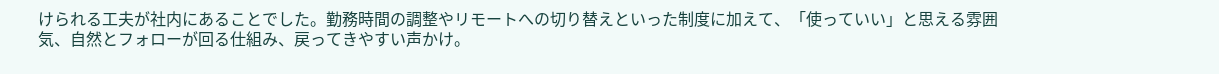けられる工夫が社内にあることでした。勤務時間の調整やリモートへの切り替えといった制度に加えて、「使っていい」と思える雰囲気、自然とフォローが回る仕組み、戻ってきやすい声かけ。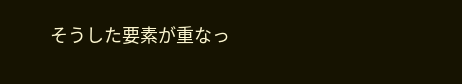そうした要素が重なっ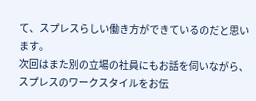て、スプレスらしい働き方ができているのだと思います。
次回はまた別の立場の社員にもお話を伺いながら、スプレスのワークスタイルをお伝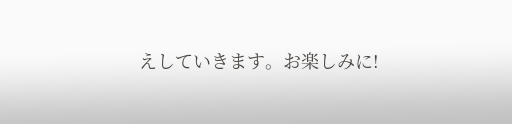えしていきます。お楽しみに!